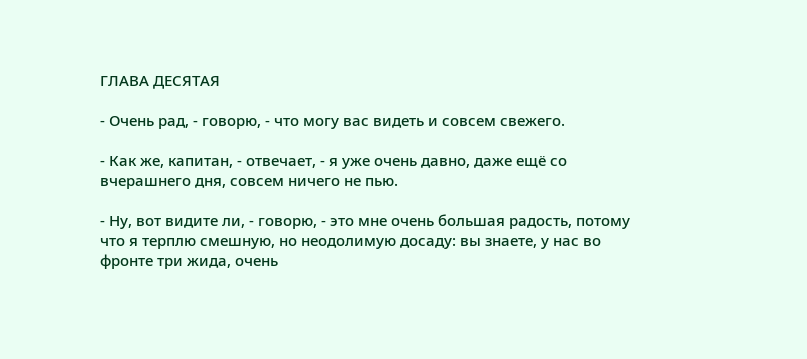ГЛАВА ДЕСЯТАЯ

- Очень рад, - говорю, - что могу вас видеть и совсем свежего.

- Как же, капитан, - отвечает, - я уже очень давно, даже ещё со вчерашнего дня, совсем ничего не пью.

- Ну, вот видите ли, - говорю, - это мне очень большая радость, потому что я терплю смешную, но неодолимую досаду: вы знаете, у нас во фронте три жида, очень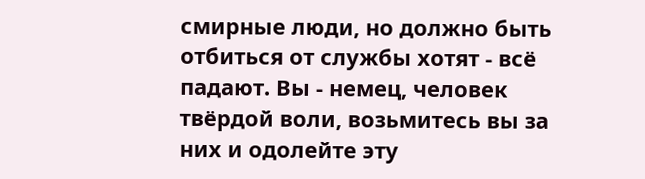смирные люди, но должно быть отбиться от службы хотят - всё падают. Вы - немец, человек твёрдой воли, возьмитесь вы за них и одолейте эту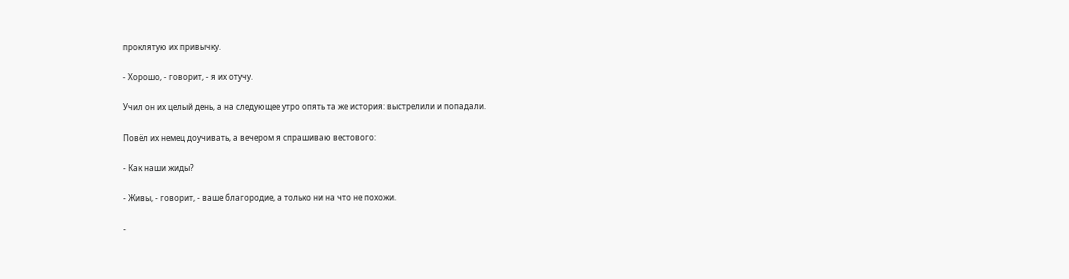проклятую их привычку.

- Хорошо, - говорит, - я их отучу.

Учил он их целый день, а на следующее утро опять та же история: выстрелили и попадали.

Повёл их немец доучивать, а вечером я спрашиваю вестового:

- Как наши жиды?

- Живы, - говорит, - ваше благородие, а только ни на что не похожи.

-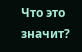Что это значит?